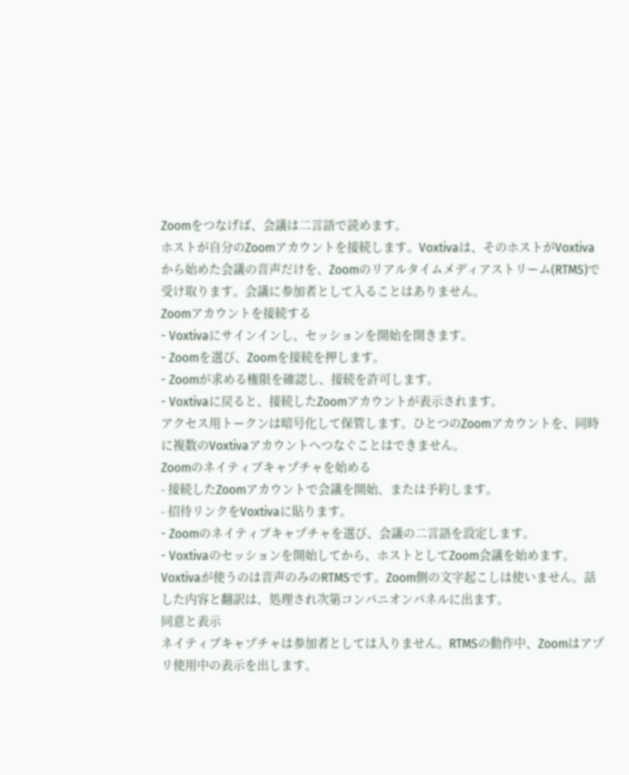Zoomをつなげば、会議は二言語で読めます。
ホストが自分のZoomアカウントを接続します。Voxtivaは、そのホストがVoxtivaから始めた会議の音声だけを、Zoomのリアルタイムメディアストリーム(RTMS)で受け取ります。会議に参加者として入ることはありません。
Zoomアカウントを接続する
- Voxtivaにサインインし、セッションを開始を開きます。
- Zoomを選び、Zoomを接続を押します。
- Zoomが求める権限を確認し、接続を許可します。
- Voxtivaに戻ると、接続したZoomアカウントが表示されます。
アクセス用トークンは暗号化して保管します。ひとつのZoomアカウントを、同時に複数のVoxtivaアカウントへつなぐことはできません。
Zoomのネイティブキャプチャを始める
- 接続したZoomアカウントで会議を開始、または予約します。
- 招待リンクをVoxtivaに貼ります。
- Zoomのネイティブキャプチャを選び、会議の二言語を設定します。
- Voxtivaのセッションを開始してから、ホストとしてZoom会議を始めます。
Voxtivaが使うのは音声のみのRTMSです。Zoom側の文字起こしは使いません。話した内容と翻訳は、処理され次第コンパニオンパネルに出ます。
同意と表示
ネイティブキャプチャは参加者としては入りません。RTMSの動作中、Zoomはアプリ使用中の表示を出します。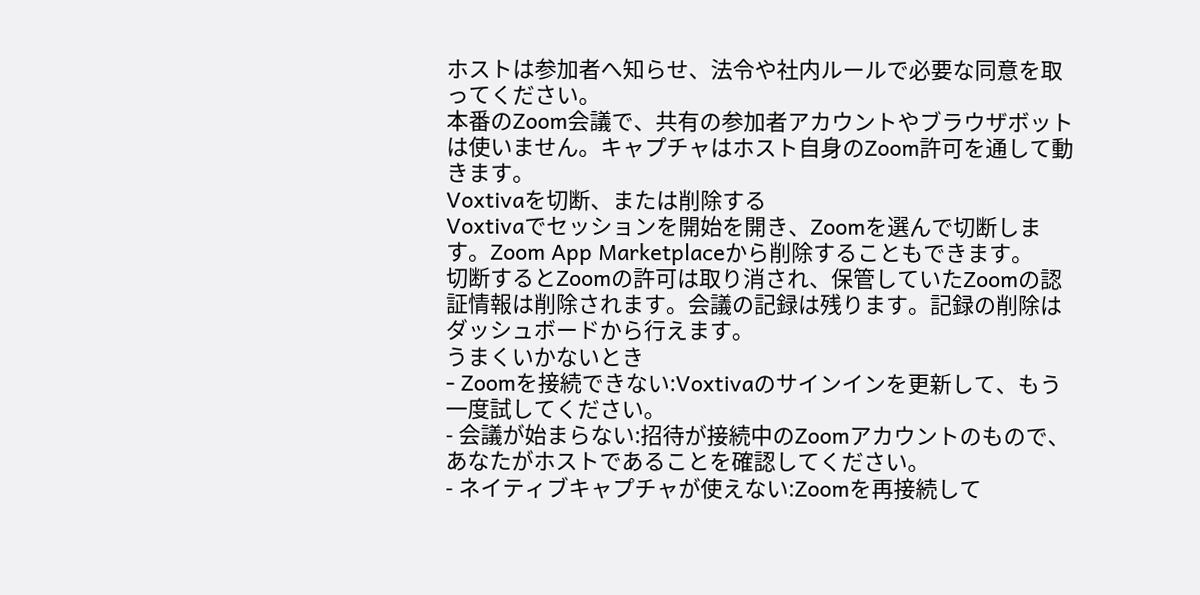ホストは参加者へ知らせ、法令や社内ルールで必要な同意を取ってください。
本番のZoom会議で、共有の参加者アカウントやブラウザボットは使いません。キャプチャはホスト自身のZoom許可を通して動きます。
Voxtivaを切断、または削除する
Voxtivaでセッションを開始を開き、Zoomを選んで切断します。Zoom App Marketplaceから削除することもできます。
切断するとZoomの許可は取り消され、保管していたZoomの認証情報は削除されます。会議の記録は残ります。記録の削除はダッシュボードから行えます。
うまくいかないとき
- Zoomを接続できない:Voxtivaのサインインを更新して、もう一度試してください。
- 会議が始まらない:招待が接続中のZoomアカウントのもので、あなたがホストであることを確認してください。
- ネイティブキャプチャが使えない:Zoomを再接続して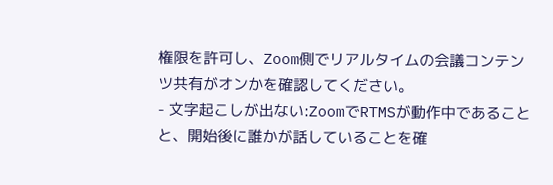権限を許可し、Zoom側でリアルタイムの会議コンテンツ共有がオンかを確認してください。
- 文字起こしが出ない:ZoomでRTMSが動作中であることと、開始後に誰かが話していることを確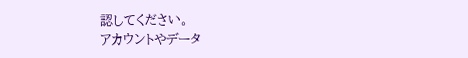認してください。
アカウントやデータ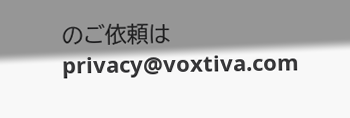のご依頼は privacy@voxtiva.com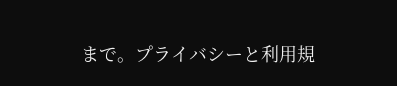まで。プライバシーと利用規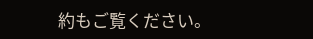約もご覧ください。